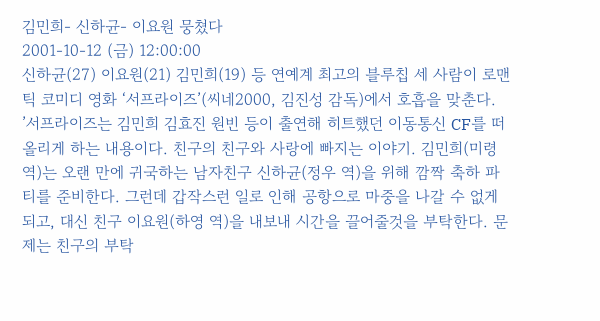김민희- 신하균- 이요원 뭉쳤다
2001-10-12 (금) 12:00:00
신하균(27) 이요원(21) 김민희(19) 등 연예계 최고의 블루칩 세 사람이 로맨틱 코미디 영화 ‘서프라이즈’(씨네2000, 김진성 감독)에서 호흡을 맞춘다.
’서프라이즈는 김민희 김효진 원빈 등이 출연해 히트했던 이동통신 CF를 떠올리게 하는 내용이다. 친구의 친구와 사랑에 빠지는 이야기. 김민희(미령 역)는 오랜 만에 귀국하는 남자친구 신하균(정우 역)을 위해 깜짝 축하 파티를 준비한다. 그런데 갑작스런 일로 인해 공항으로 마중을 나갈 수 없게 되고, 대신 친구 이요원(하영 역)을 내보내 시간을 끌어줄것을 부탁한다. 문제는 친구의 부탁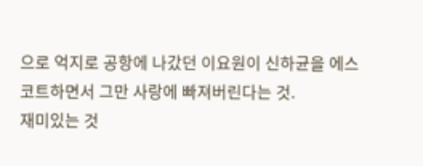으로 억지로 공항에 나갔던 이요원이 신하균을 에스코트하면서 그만 사랑에 빠져버린다는 것.
재미있는 것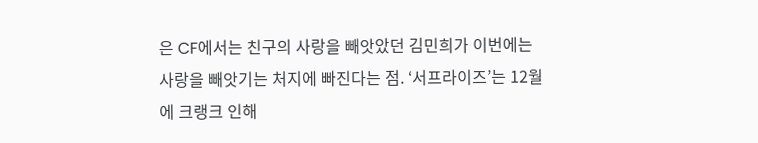은 CF에서는 친구의 사랑을 빼앗았던 김민희가 이번에는 사랑을 빼앗기는 처지에 빠진다는 점. ‘서프라이즈’는 12월에 크랭크 인해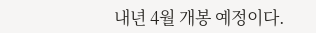내년 4월 개봉 예정이다.